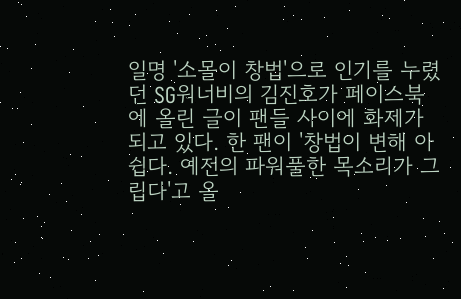일명 '소몰이 창법'으로 인기를 누렸던 SG워너비의 김진호가 페이스북에 올린 글이 팬들 사이에 화제가 되고 있다. 한 팬이 '창법이 변해 아쉽다. 예전의 파워풀한 목소리가 그립다'고 올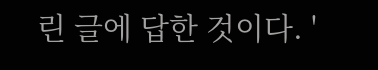린 글에 답한 것이다. '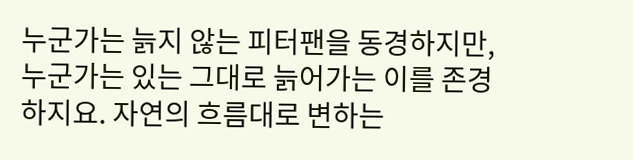누군가는 늙지 않는 피터팬을 동경하지만, 누군가는 있는 그대로 늙어가는 이를 존경하지요. 자연의 흐름대로 변하는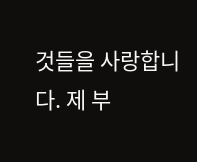것들을 사랑합니다. 제 부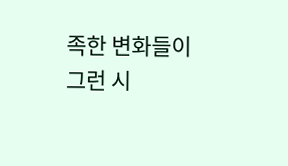족한 변화들이 그런 시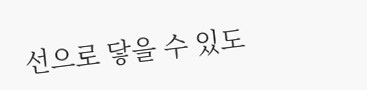선으로 닿을 수 있도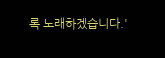록 노래하겠습니다.'